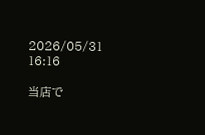2026/05/31 16:16

当店で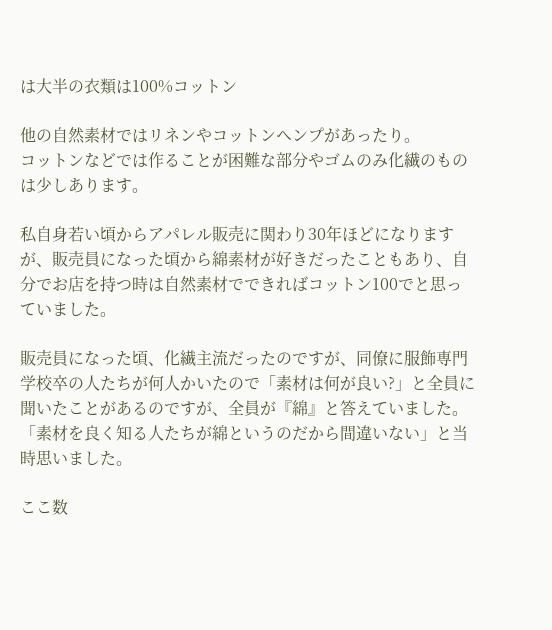は大半の衣類は100%コットン

他の自然素材ではリネンやコットンヘンプがあったり。
コットンなどでは作ることが困難な部分やゴムのみ化繊のものは少しあります。

私自身若い頃からアパレル販売に関わり30年ほどになりますが、販売員になった頃から綿素材が好きだったこともあり、自分でお店を持つ時は自然素材でできればコットン100でと思っていました。

販売員になった頃、化繊主流だったのですが、同僚に服飾専門学校卒の人たちが何人かいたので「素材は何が良い?」と全員に聞いたことがあるのですが、全員が『綿』と答えていました。
「素材を良く知る人たちが綿というのだから間違いない」と当時思いました。

ここ数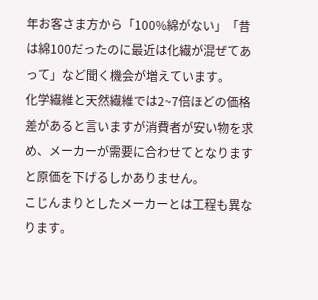年お客さま方から「100%綿がない」「昔は綿100だったのに最近は化繊が混ぜてあって」など聞く機会が増えています。
化学繊維と天然繊維では2~7倍ほどの価格差があると言いますが消費者が安い物を求め、メーカーが需要に合わせてとなりますと原価を下げるしかありません。
こじんまりとしたメーカーとは工程も異なります。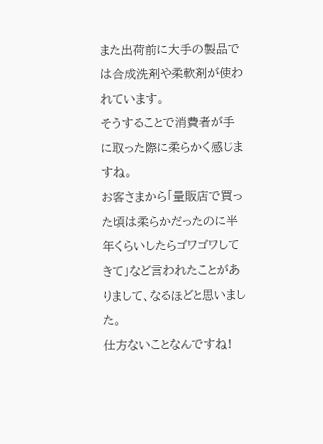また出荷前に大手の製品では合成洗剤や柔軟剤が使われています。
そうすることで消費者が手に取った際に柔らかく感じますね。
お客さまから「量販店で買った頃は柔らかだったのに半年くらいしたらゴワゴワしてきて」など言われたことがありまして、なるほどと思いました。
仕方ないことなんですね!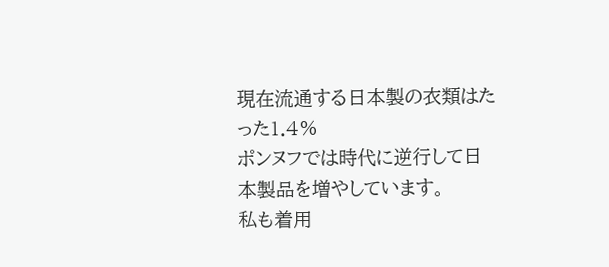現在流通する日本製の衣類はたった1.4%
ポンヌフでは時代に逆行して日本製品を増やしています。
私も着用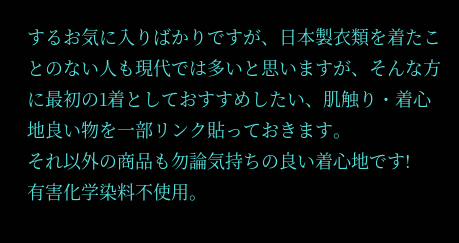するお気に入りばかりですが、日本製衣類を着たことのない人も現代では多いと思いますが、そんな方に最初の1着としておすすめしたい、肌触り・着心地良い物を一部リンク貼っておきます。
それ以外の商品も勿論気持ちの良い着心地です!
有害化学染料不使用。